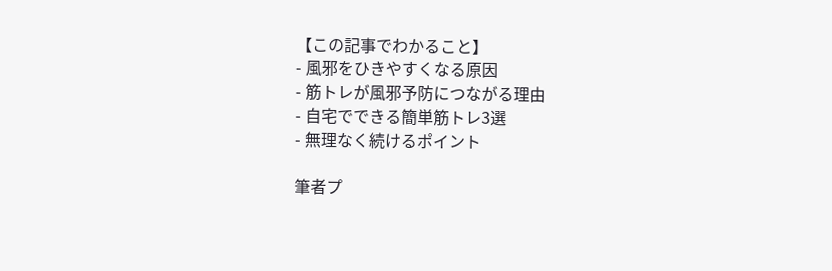【この記事でわかること】
- 風邪をひきやすくなる原因
- 筋トレが風邪予防につながる理由
- 自宅でできる簡単筋トレ3選
- 無理なく続けるポイント

筆者プ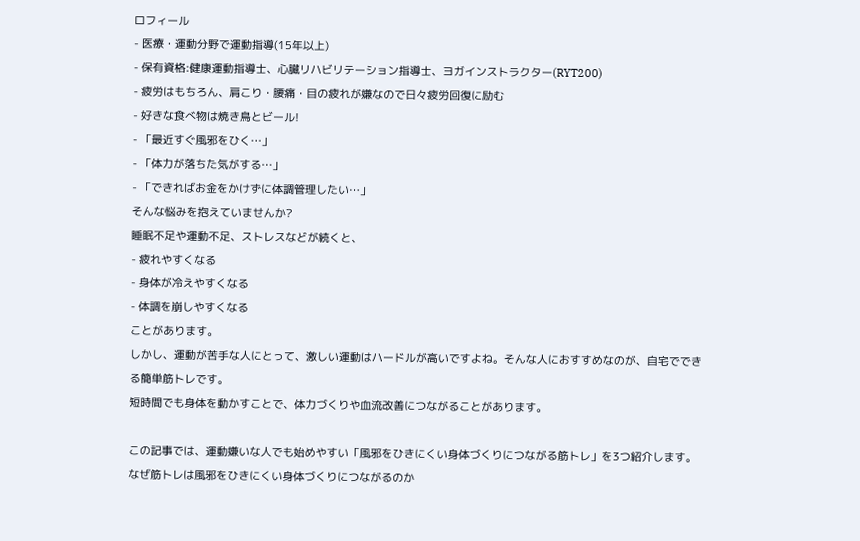ロフィール
- 医療・運動分野で運動指導(15年以上)
- 保有資格:健康運動指導士、心臓リハビリテーション指導士、ヨガインストラクター(RYT200)
- 疲労はもちろん、肩こり・腰痛・目の疲れが嫌なので日々疲労回復に励む
- 好きな食べ物は焼き鳥とビール!
- 「最近すぐ風邪をひく…」
- 「体力が落ちた気がする…」
- 「できればお金をかけずに体調管理したい…」
そんな悩みを抱えていませんか?
睡眠不足や運動不足、ストレスなどが続くと、
- 疲れやすくなる
- 身体が冷えやすくなる
- 体調を崩しやすくなる
ことがあります。
しかし、運動が苦手な人にとって、激しい運動はハードルが高いですよね。そんな人におすすめなのが、自宅でできる簡単筋トレです。
短時間でも身体を動かすことで、体力づくりや血流改善につながることがあります。

この記事では、運動嫌いな人でも始めやすい「風邪をひきにくい身体づくりにつながる筋トレ」を3つ紹介します。
なぜ筋トレは風邪をひきにくい身体づくりにつながるのか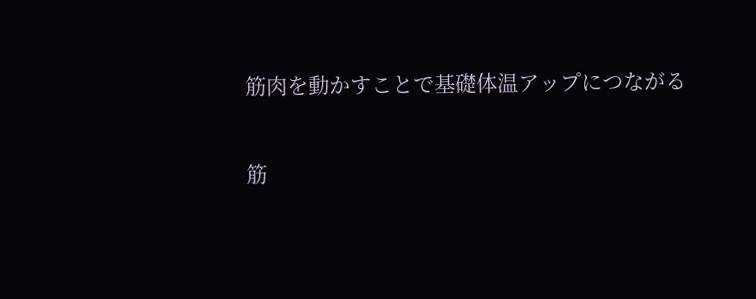筋肉を動かすことで基礎体温アップにつながる


筋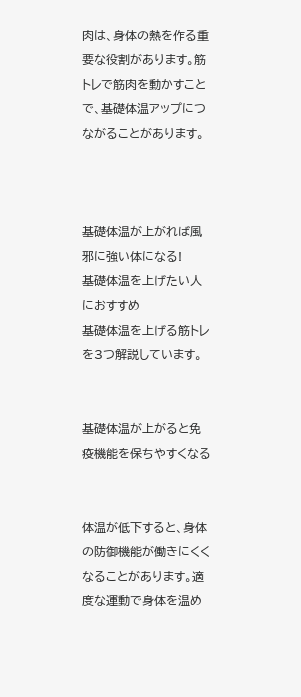肉は、身体の熱を作る重要な役割があります。筋トレで筋肉を動かすことで、基礎体温アップにつながることがあります。



基礎体温が上がれば風邪に強い体になる!
基礎体温を上げたい人におすすめ
基礎体温を上げる筋トレを3つ解説しています。


基礎体温が上がると免疫機能を保ちやすくなる


体温が低下すると、身体の防御機能が働きにくくなることがあります。適度な運動で身体を温め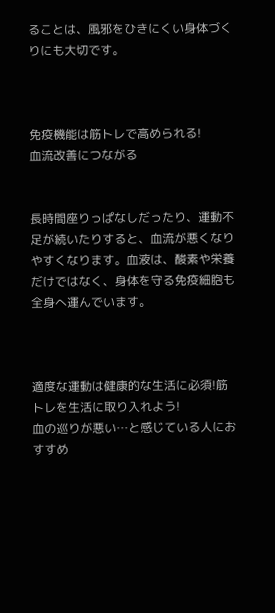ることは、風邪をひきにくい身体づくりにも大切です。



免疫機能は筋トレで高められる!
血流改善につながる


長時間座りっぱなしだったり、運動不足が続いたりすると、血流が悪くなりやすくなります。血液は、酸素や栄養だけではなく、身体を守る免疫細胞も全身へ運んでいます。



適度な運動は健康的な生活に必須!筋トレを生活に取り入れよう!
血の巡りが悪い…と感じている人におすすめ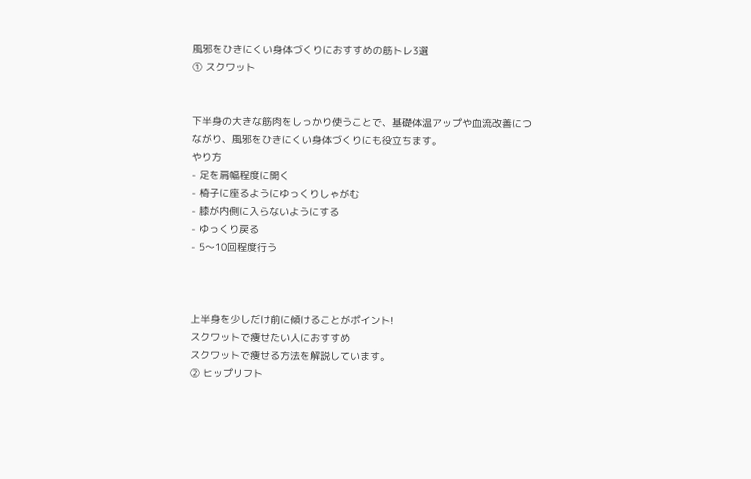風邪をひきにくい身体づくりにおすすめの筋トレ3選
① スクワット


下半身の大きな筋肉をしっかり使うことで、基礎体温アップや血流改善につながり、風邪をひきにくい身体づくりにも役立ちます。
やり方
- 足を肩幅程度に開く
- 椅子に座るようにゆっくりしゃがむ
- 膝が内側に入らないようにする
- ゆっくり戻る
- 5〜10回程度行う



上半身を少しだけ前に傾けることがポイント!
スクワットで痩せたい人におすすめ
スクワットで痩せる方法を解説しています。
② ヒップリフト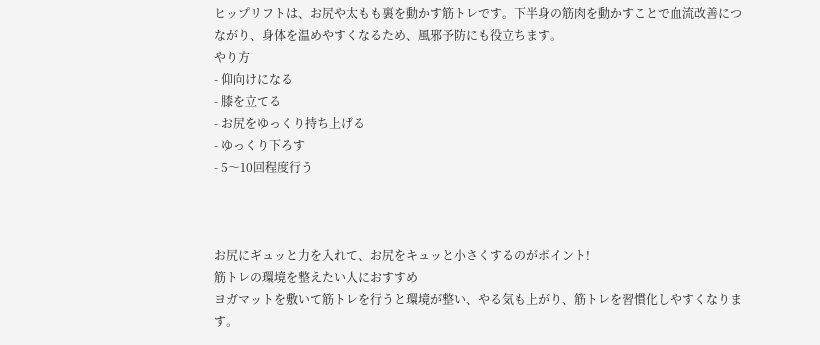ヒップリフトは、お尻や太もも裏を動かす筋トレです。下半身の筋肉を動かすことで血流改善につながり、身体を温めやすくなるため、風邪予防にも役立ちます。
やり方
- 仰向けになる
- 膝を立てる
- お尻をゆっくり持ち上げる
- ゆっくり下ろす
- 5〜10回程度行う



お尻にギュッと力を入れて、お尻をキュッと小さくするのがポイント!
筋トレの環境を整えたい人におすすめ
ヨガマットを敷いて筋トレを行うと環境が整い、やる気も上がり、筋トレを習慣化しやすくなります。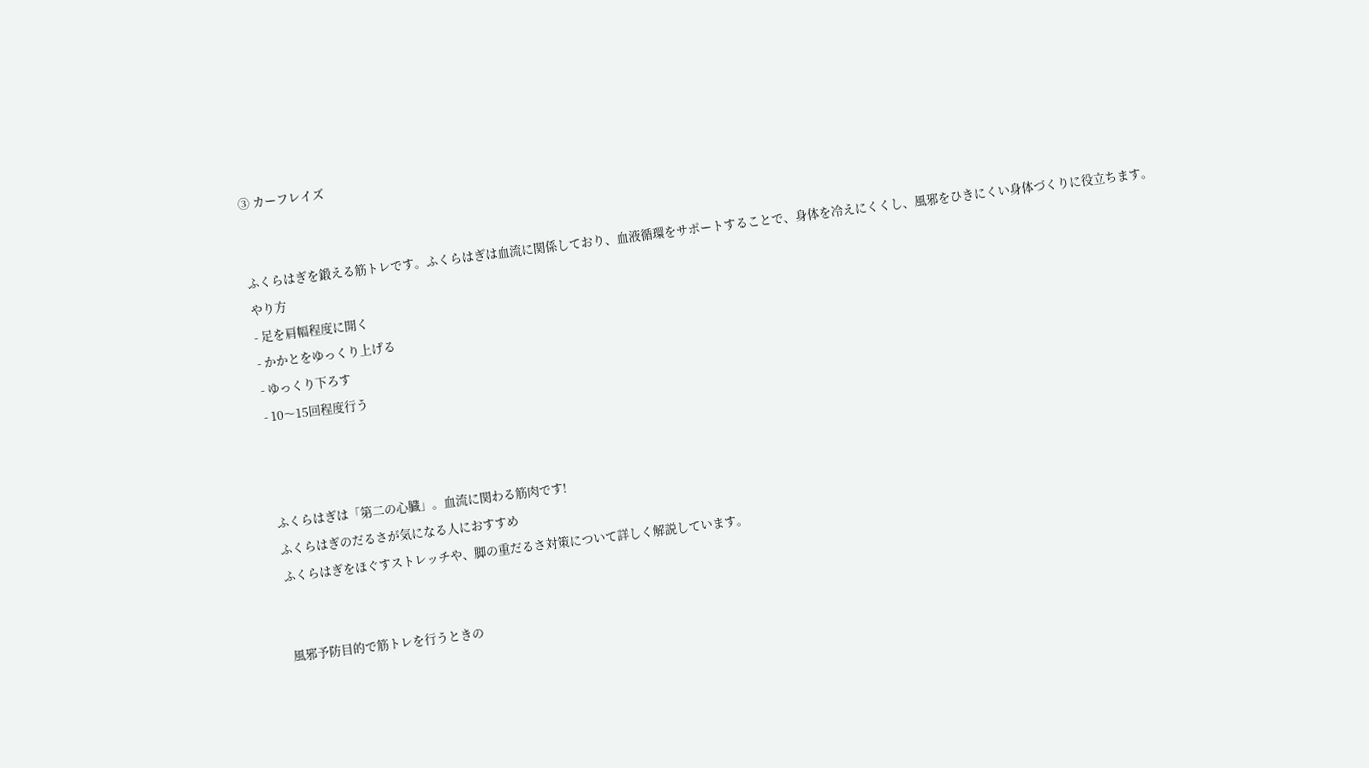③ カーフレイズ


ふくらはぎを鍛える筋トレです。ふくらはぎは血流に関係しており、血液循環をサポートすることで、身体を冷えにくくし、風邪をひきにくい身体づくりに役立ちます。
やり方
- 足を肩幅程度に開く
- かかとをゆっくり上げる
- ゆっくり下ろす
- 10〜15回程度行う



ふくらはぎは「第二の心臓」。血流に関わる筋肉です!
ふくらはぎのだるさが気になる人におすすめ
ふくらはぎをほぐすストレッチや、脚の重だるさ対策について詳しく解説しています。


風邪予防目的で筋トレを行うときの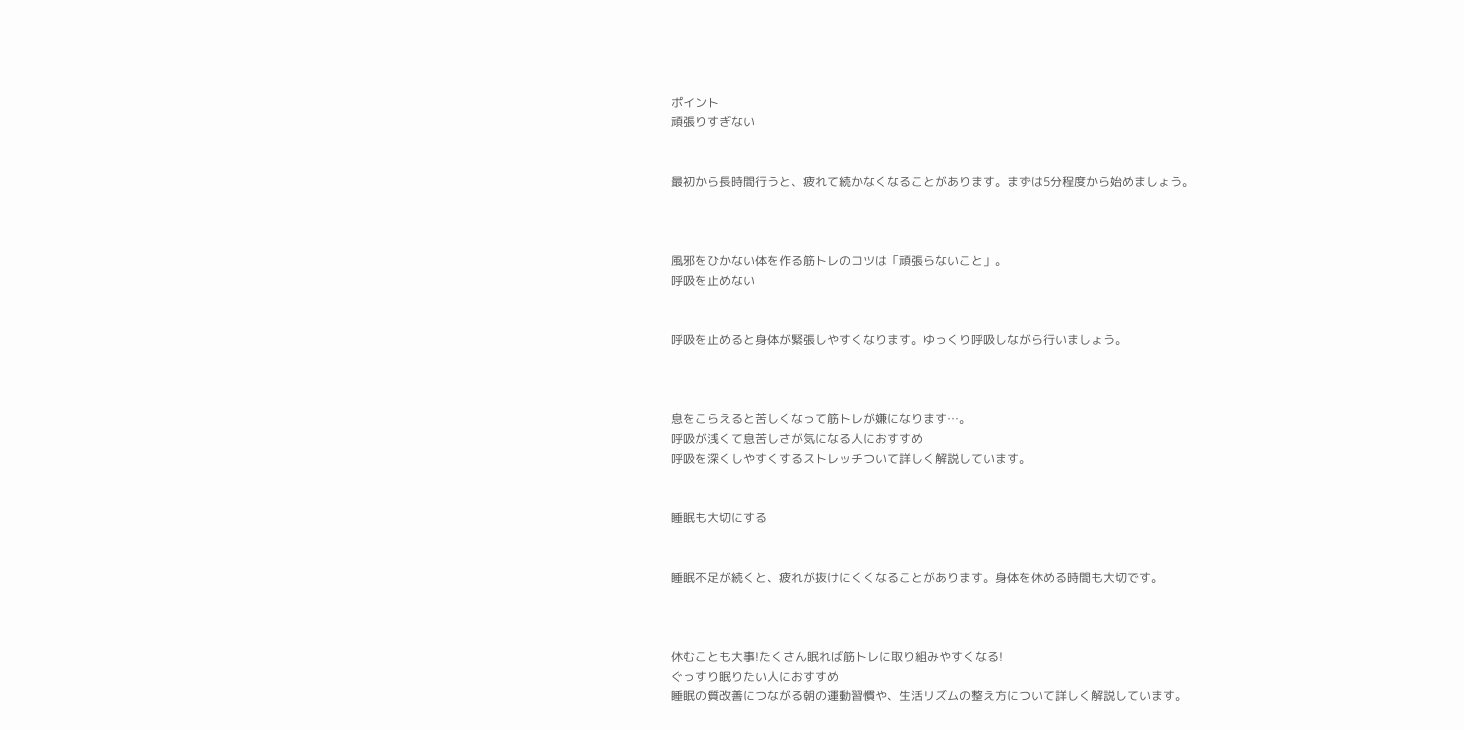ポイント
頑張りすぎない


最初から長時間行うと、疲れて続かなくなることがあります。まずは5分程度から始めましょう。



風邪をひかない体を作る筋トレのコツは「頑張らないこと」。
呼吸を止めない


呼吸を止めると身体が緊張しやすくなります。ゆっくり呼吸しながら行いましょう。



息をこらえると苦しくなって筋トレが嫌になります…。
呼吸が浅くて息苦しさが気になる人におすすめ
呼吸を深くしやすくするストレッチついて詳しく解説しています。


睡眠も大切にする


睡眠不足が続くと、疲れが抜けにくくなることがあります。身体を休める時間も大切です。



休むことも大事!たくさん眠れば筋トレに取り組みやすくなる!
ぐっすり眠りたい人におすすめ
睡眠の質改善につながる朝の運動習慣や、生活リズムの整え方について詳しく解説しています。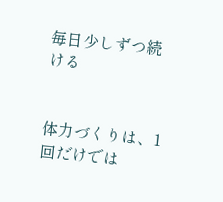毎日少しずつ続ける


体力づくりは、1回だけでは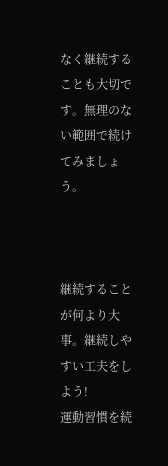なく継続することも大切です。無理のない範囲で続けてみましょう。



継続することが何より大事。継続しやすい工夫をしよう!
運動習慣を続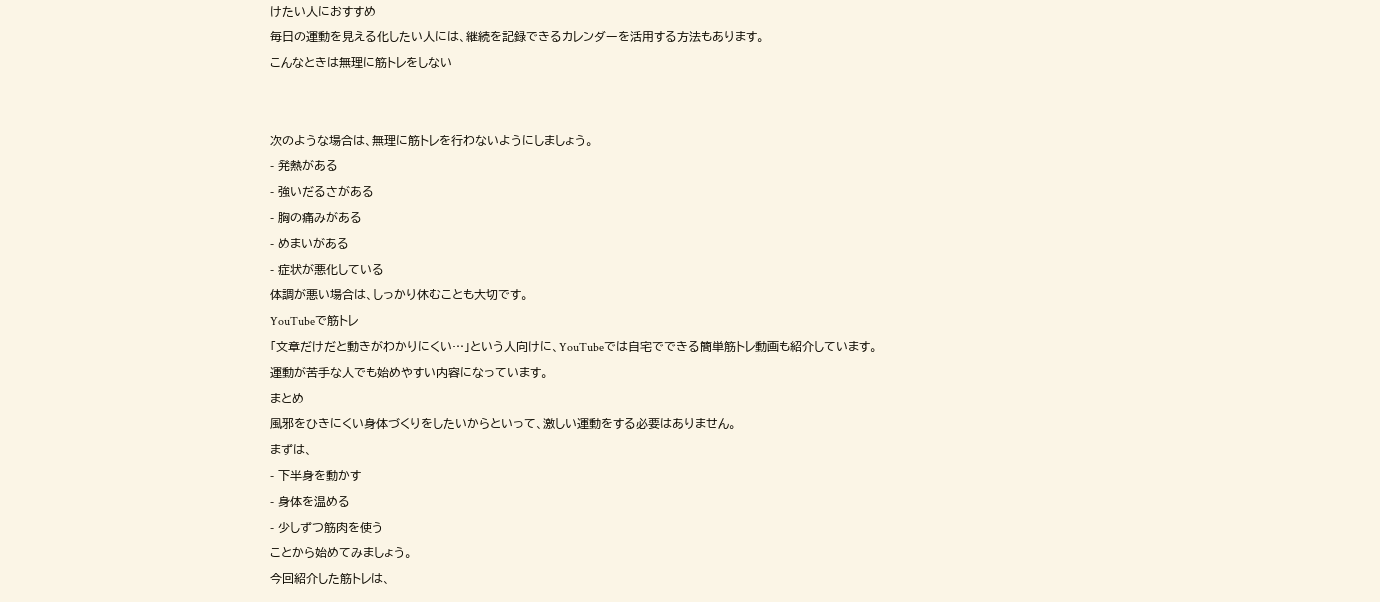けたい人におすすめ
毎日の運動を見える化したい人には、継続を記録できるカレンダーを活用する方法もあります。
こんなときは無理に筋トレをしない


次のような場合は、無理に筋トレを行わないようにしましょう。
- 発熱がある
- 強いだるさがある
- 胸の痛みがある
- めまいがある
- 症状が悪化している
体調が悪い場合は、しっかり休むことも大切です。
YouTubeで筋トレ
「文章だけだと動きがわかりにくい…」という人向けに、YouTubeでは自宅でできる簡単筋トレ動画も紹介しています。
運動が苦手な人でも始めやすい内容になっています。
まとめ
風邪をひきにくい身体づくりをしたいからといって、激しい運動をする必要はありません。
まずは、
- 下半身を動かす
- 身体を温める
- 少しずつ筋肉を使う
ことから始めてみましょう。
今回紹介した筋トレは、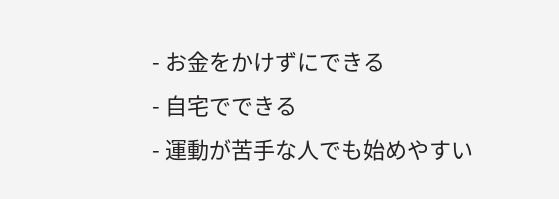- お金をかけずにできる
- 自宅でできる
- 運動が苦手な人でも始めやすい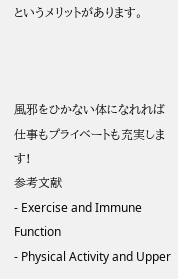というメリットがあります。



風邪をひかない体になれれば仕事もプライベートも充実します!
参考文献
- Exercise and Immune Function
- Physical Activity and Upper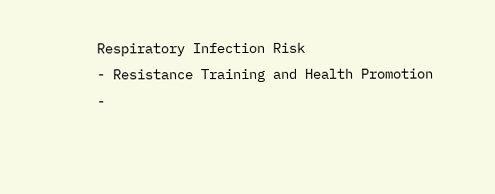Respiratory Infection Risk
- Resistance Training and Health Promotion
-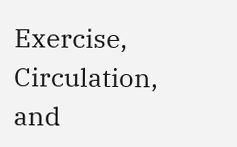Exercise, Circulation, and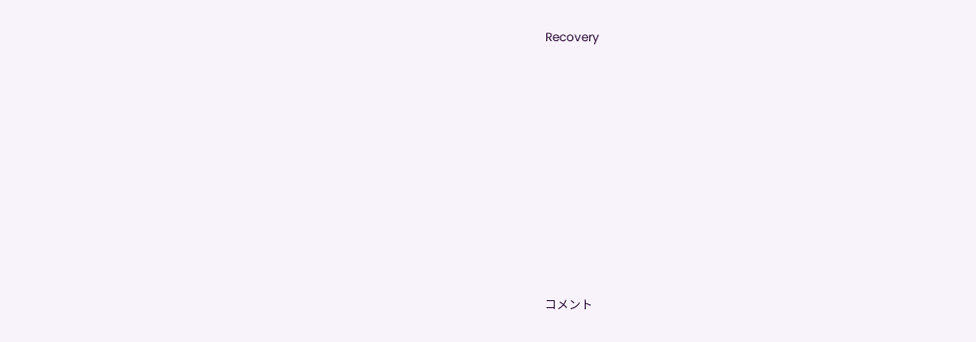Recovery









コメント